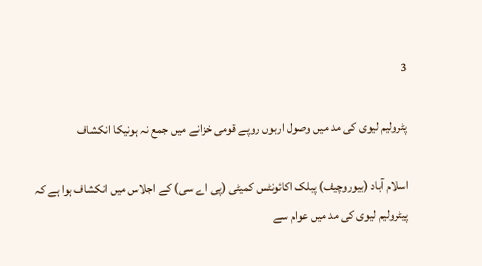3

پٹرولیم لیوی کی مد میں وصول اربوں روپے قومی خزانے میں جمع نہ ہونیکا انکشاف

اسلام آباد (بیوروچیف) پبلک اکائونٹس کمیٹی (پی اے سی) کے اجلاس میں انکشاف ہوا ہے کہ پیٹرولیم لیوی کی مد میں عوام سے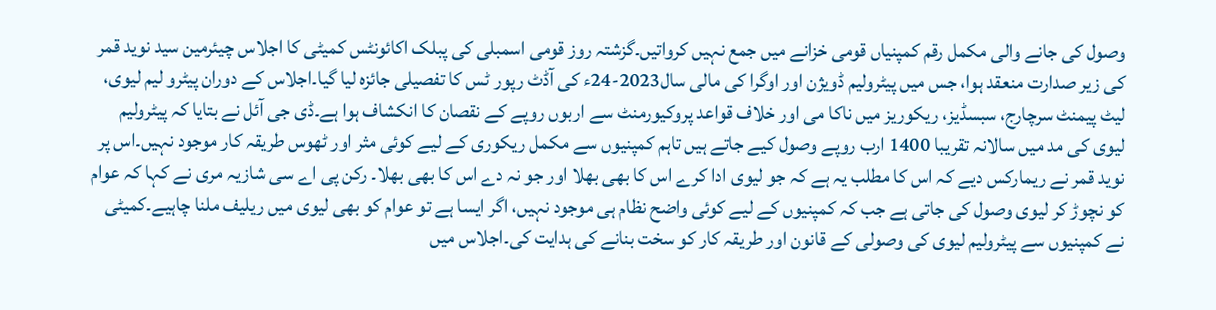وصول کی جانے والی مکمل رقم کمپنیاں قومی خزانے میں جمع نہیں کرواتیں۔گزشتہ روز قومی اسمبلی کی پبلک اکائونٹس کمیٹی کا اجلاس چیئرمین سید نوید قمر کی زیر صدارت منعقد ہوا، جس میں پیٹرولیم ڈویژن اور اوگرا کی مالی سال2023-24ء کی آڈٹ رپور ٹس کا تفصیلی جائزہ لیا گیا۔اجلاس کے دوران پیٹرو لیم لیوی، لیٹ پیمنٹ سرچارج، سبسڈیز، ریکوریز میں ناکا می اور خلاف قواعد پروکیورمنٹ سے اربوں روپے کے نقصان کا انکشاف ہوا ہے۔ڈی جی آئل نے بتایا کہ پیٹرولیم لیوی کی مد میں سالانہ تقریبا 1400 ارب روپے وصول کیے جاتے ہیں تاہم کمپنیوں سے مکمل ریکوری کے لیے کوئی مثر اور ٹھوس طریقہ کار موجود نہیں۔اس پر نوید قمر نے ریمارکس دیے کہ اس کا مطلب یہ ہے کہ جو لیوی ادا کرے اس کا بھی بھلا اور جو نہ دے اس کا بھی بھلا۔ رکن پی اے سی شازیہ مری نے کہا کہ عوام کو نچوڑ کر لیوی وصول کی جاتی ہے جب کہ کمپنیوں کے لیے کوئی واضح نظام ہی موجود نہیں، اگر ایسا ہے تو عوام کو بھی لیوی میں ریلیف ملنا چاہیے۔کمیٹی نے کمپنیوں سے پیٹرولیم لیوی کی وصولی کے قانون اور طریقہ کار کو سخت بنانے کی ہدایت کی۔اجلاس میں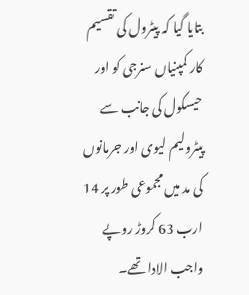بتایا گیا کہ پیٹرول کی تقسیم کار کمپنیاں سنرجی کو اور حیسکول کی جانب سے پیٹرولیم لیوی اور جرمانوں کی مد میں مجموعی طور پر 14 ارب 63 کروڑ روپے واجب الادا تھے۔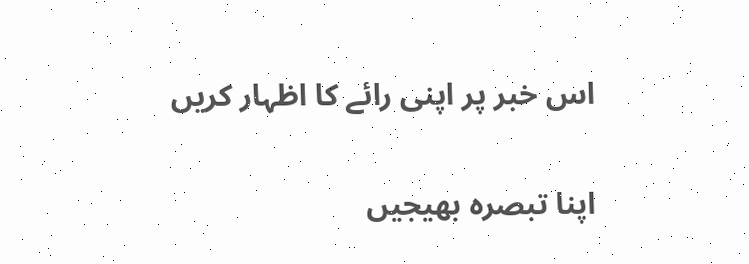اس خبر پر اپنی رائے کا اظہار کریں

اپنا تبصرہ بھیجیں